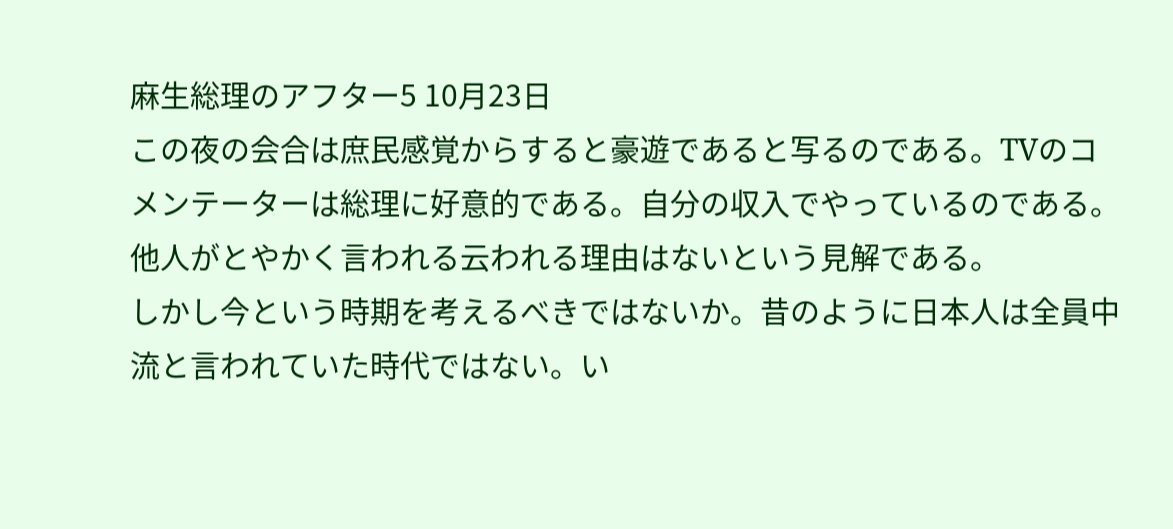麻生総理のアフター5 10月23日
この夜の会合は庶民感覚からすると豪遊であると写るのである。TVのコメンテーターは総理に好意的である。自分の収入でやっているのである。他人がとやかく言われる云われる理由はないという見解である。
しかし今という時期を考えるべきではないか。昔のように日本人は全員中流と言われていた時代ではない。い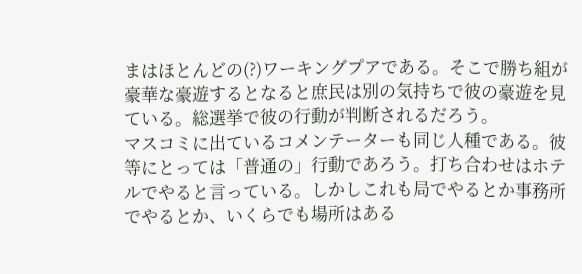まはほとんどの(?)ワーキングプアである。そこで勝ち組が豪華な豪遊するとなると庶民は別の気持ちで彼の豪遊を見ている。総選挙で彼の行動が判断されるだろう。
マスコミに出ているコメンテーターも同じ人種である。彼等にとっては「普通の」行動であろう。打ち合わせはホテルでやると言っている。しかしこれも局でやるとか事務所でやるとか、いくらでも場所はある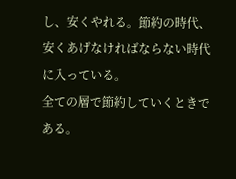し、安くやれる。節約の時代、安くあげなければならない時代に入っている。
全ての層で節約していくときである。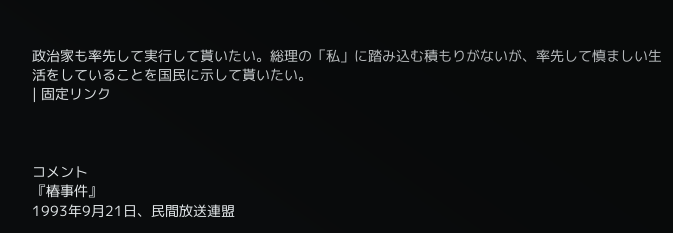政治家も率先して実行して貰いたい。総理の「私」に踏み込む積もりがないが、率先して慎ましい生活をしていることを国民に示して貰いたい。
| 固定リンク



コメント
『椿事件』
1993年9月21日、民間放送連盟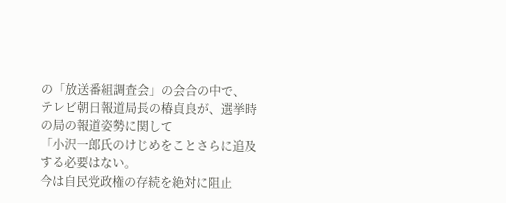の「放送番組調査会」の会合の中で、
テレビ朝日報道局長の椿貞良が、選挙時の局の報道姿勢に関して
「小沢一郎氏のけじめをことさらに追及する必要はない。
今は自民党政権の存続を絶対に阻止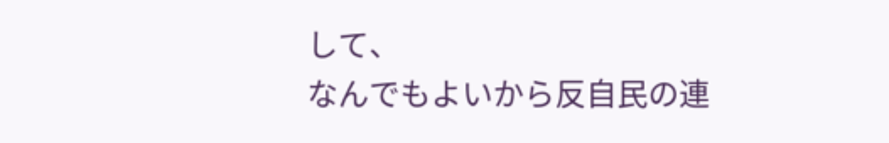して、
なんでもよいから反自民の連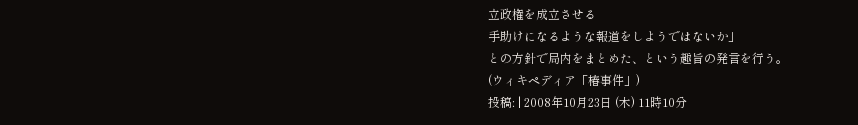立政権を成立させる
手助けになるような報道をしようではないか」
との方針で局内をまとめた、という趣旨の発言を行う。
(ウィキペディア「椿事件」)
投稿: | 2008年10月23日 (木) 11時10分